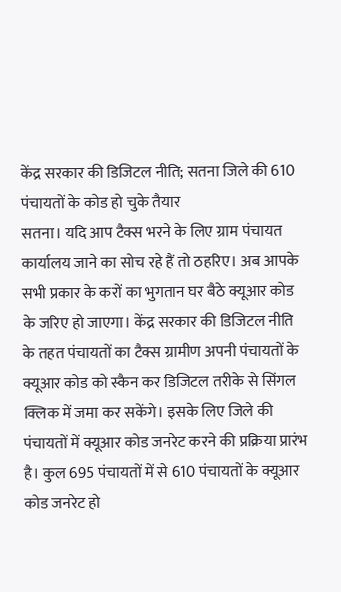केंद्र सरकार की डिजिटल नीति; सतना जिले की 610 पंचायतों के कोड हो चुके तैयार
सतना। यदि आप टैक्स भरने के लिए ग्राम पंचायत कार्यालय जाने का सोच रहे हैं तो ठहरिए। अब आपके सभी प्रकार के करों का भुगतान घर बैठे क्यूआर कोड के जरिए हो जाएगा। केंद्र सरकार की डिजिटल नीति के तहत पंचायतों का टैक्स ग्रामीण अपनी पंचायतों के क्यूआर कोड को स्कैन कर डिजिटल तरीके से सिंगल क्लिक में जमा कर सकेंगे। इसके लिए जिले की पंचायतों में क्यूआर कोड जनरेट करने की प्रक्रिया प्रारंभ है। कुल 695 पंचायतों में से 610 पंचायतों के क्यूआर कोड जनरेट हो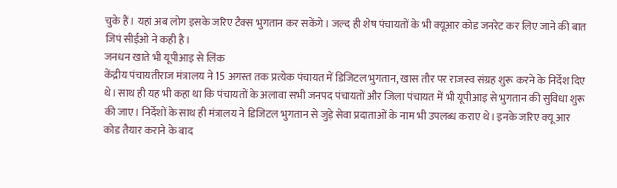चुके हैं। यहां अब लोग इसके जरिए टैक्स भुगतान कर सकेंगे। जल्द ही शेष पंचायतों के भी क्यूआर कोड जनरेट कर लिए जाने की बात जिपं सीईओ ने कही है।
जनधन खाते भी यूपीआइ से लिंक
केंद्रीय पंचायतीराज मंत्रालय ने 15 अगस्त तक प्रत्येक पंचायत में डिजिटल भुगतान, खास तौर पर राजस्व संग्रह शुरू करने के निर्देश दिए थे। साथ ही यह भी कहा था कि पंचायतों के अलावा सभी जनपद पंचायतों और जिला पंचायत में भी यूपीआइ से भुगतान की सुविधा शुरू की जाए। निर्देशों के साथ ही मंत्रालय ने डिजिटल भुगतान से जुड़े सेवा प्रदाताओं के नाम भी उपलब्ध कराए थे। इनके जरिए क्यू आर कोड तैयार कराने के बाद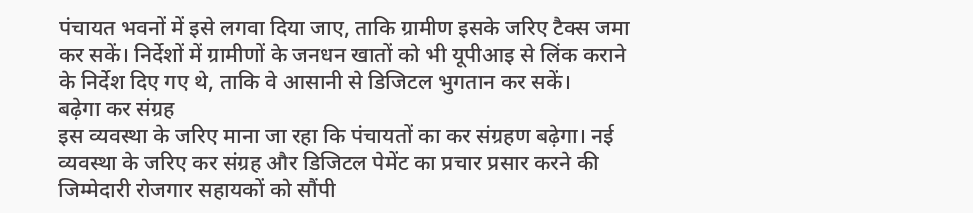पंचायत भवनों में इसे लगवा दिया जाए, ताकि ग्रामीण इसके जरिए टैक्स जमा कर सकें। निर्देशों में ग्रामीणों के जनधन खातों को भी यूपीआइ से लिंक कराने के निर्देश दिए गए थे, ताकि वे आसानी से डिजिटल भुगतान कर सकें।
बढ़ेगा कर संग्रह
इस व्यवस्था के जरिए माना जा रहा कि पंचायतों का कर संग्रहण बढ़ेगा। नई व्यवस्था के जरिए कर संग्रह और डिजिटल पेमेंट का प्रचार प्रसार करने की जिम्मेदारी रोजगार सहायकों को सौंपी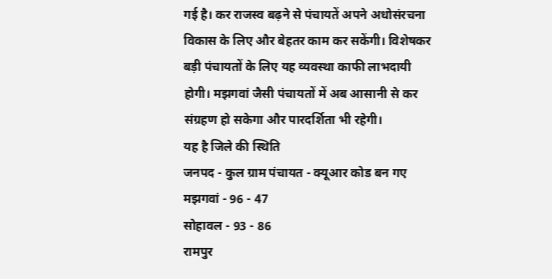गई है। कर राजस्व बढ़ने से पंचायतें अपने अधोसंरचना विकास के लिए और बेहतर काम कर सकेंगी। विशेषकर बड़ी पंचायतों के लिए यह व्यवस्था काफी लाभदायी होगी। मझगवां जैसी पंचायतों में अब आसानी से कर संग्रहण हो सकेगा और पारदर्शिता भी रहेगी।
यह है जिले की स्थिति
जनपद - कुल ग्राम पंचायत - क्यूआर कोड बन गए
मझगवां - 96 - 47
सोहावल - 93 - 86
रामपुर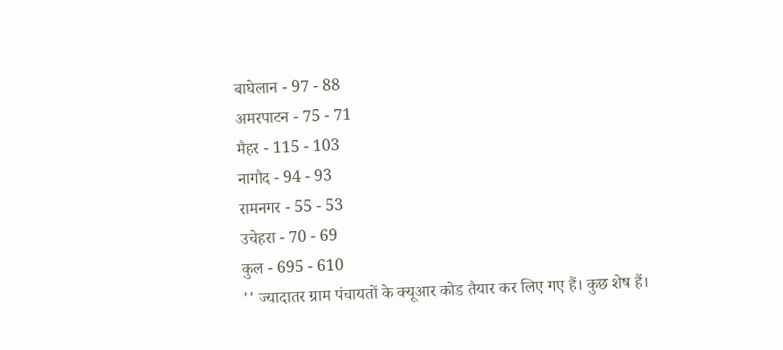बाघेलान - 97 - 88
अमरपाटन - 75 - 71
मैहर - 115 - 103
नागौद - 94 - 93
रामनगर - 55 - 53
उचेहरा - 70 - 69
कुल - 695 - 610
'' ज्यादातर ग्राम पंचायतों के क्यूआर कोड तैयार कर लिए गए हैं। कुछ शेष हैं।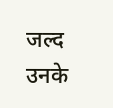जल्द उनके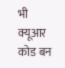भी क्यूआर कोड बन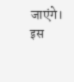जाएंगे। इस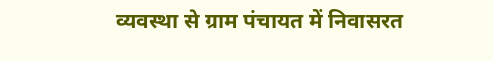व्यवस्था से ग्राम पंचायत में निवासरत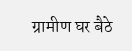ग्रामीण घर बैठे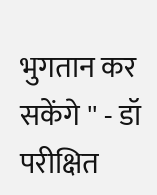भुगतान कर सकेंगे '' - डॉ परीक्षित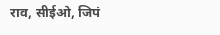राव, सीईओ, जिपं